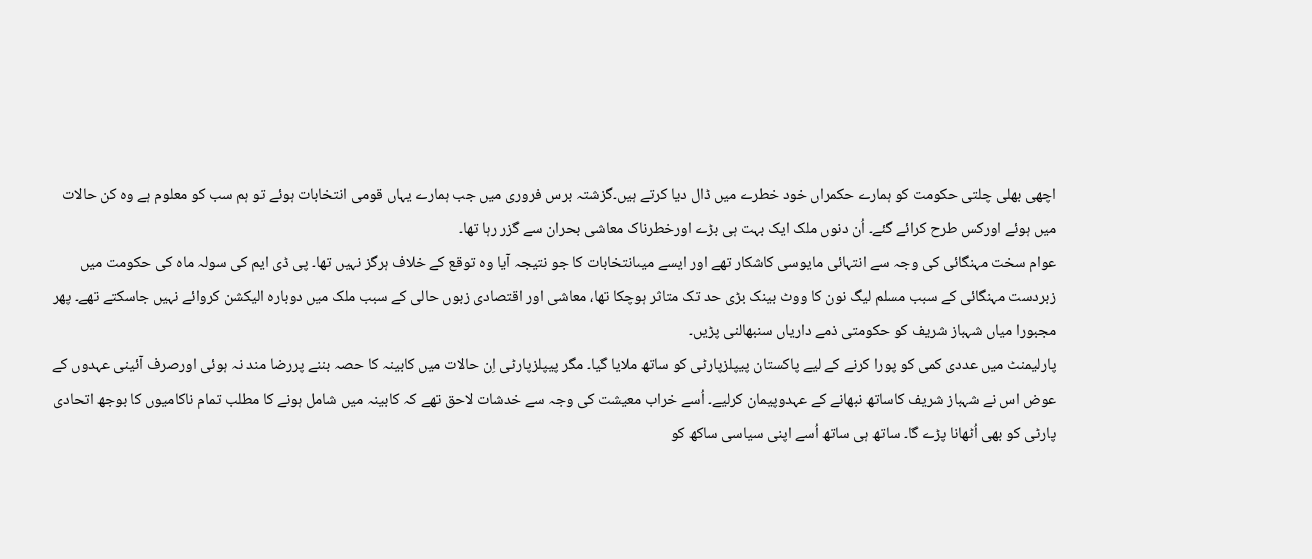اچھی بھلی چلتی حکومت کو ہمارے حکمراں خود خطرے میں ڈال دیا کرتے ہیں۔گزشتہ برس فروری میں جب ہمارے یہاں قومی انتخابات ہوئے تو ہم سب کو معلوم ہے وہ کن حالات میں ہوئے اورکس طرح کرائے گئے۔ اُن دنوں ملک ایک بہت ہی بڑے اورخطرناک معاشی بحران سے گزر رہا تھا۔
عوام سخت مہنگائی کی وجہ سے انتہائی مایوسی کاشکار تھے اور ایسے میںانتخابات کا جو نتیجہ آیا وہ توقع کے خلاف ہرگز نہیں تھا۔ پی ڈی ایم کی سولہ ماہ کی حکومت میں زبردست مہنگائی کے سبب مسلم لیگ نون کا ووٹ بینک بڑی حد تک متاثر ہوچکا تھا، معاشی اور اقتصادی زبوں حالی کے سبب ملک میں دوبارہ الیکشن کروائے نہیں جاسکتے تھے۔ پھر مجبورا میاں شہباز شریف کو حکومتی ذمے داریاں سنبھالنی پڑیں۔
پارلیمنٹ میں عددی کمی کو پورا کرنے کے لیے پاکستان پیپلزپارٹی کو ساتھ ملایا گیا۔ مگر پیپلزپارٹی اِن حالات میں کابینہ کا حصہ بننے پررضا مند نہ ہوئی اورصرف آئینی عہدوں کے عوض اس نے شہباز شریف کاساتھ نبھانے کے عہدوپیمان کرلیے۔ اُسے خراب معیشت کی وجہ سے خدشات لاحق تھے کہ کابینہ میں شامل ہونے کا مطلب تمام ناکامیوں کا بوجھ اتحادی پارٹی کو بھی اُٹھانا پڑے گا۔ ساتھ ہی ساتھ اُسے اپنی سیاسی ساکھ کو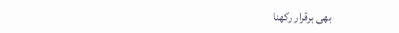بھی برقرار رکھنا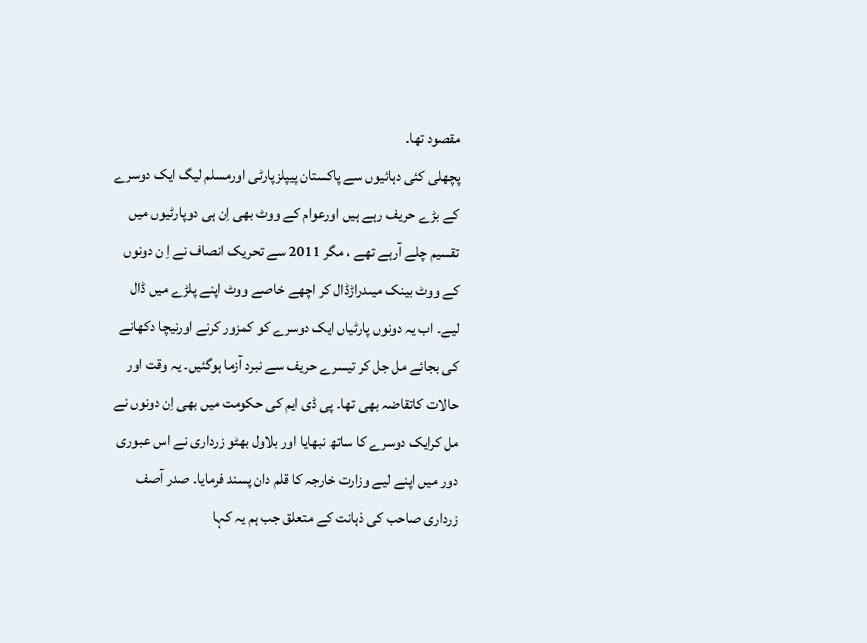مقصود تھا۔
پچھلی کئی دہائیوں سے پاکستان پیپلزپارٹی اورمسلم لیگ ایک دوسرے کے بڑے حریف رہے ہیں اورعوام کے ووٹ بھی اِن ہی دوپارٹیوں میں تقسیم چلے آرہے تھے ، مگر 2011 سے تحریک انصاف نے اِ ن دونوں کے ووٹ بینک میںدراڑڈال کر اچھے خاصے ووٹ اپنے پلڑے میں ڈال لیے۔ اب یہ دونوں پارٹیاں ایک دوسرے کو کمزور کرنے اورنیچا دکھانے کی بجائے مل جل کر تیسرے حریف سے نبرد آزما ہوگئیں۔ یہ وقت اور حالات کاتقاضہ بھی تھا۔ پی ڈی ایم کی حکومت میں بھی اِن دونوں نے مل کرایک دوسرے کا ساتھ نبھایا اور بلاول بھٹو زرداری نے اس عبوری دور میں اپنے لیے وزارت خارجہ کا قلم دان پسند فرمایا۔ صدر آصف زرداری صاحب کی ذہانت کے متعلق جب ہم یہ کہا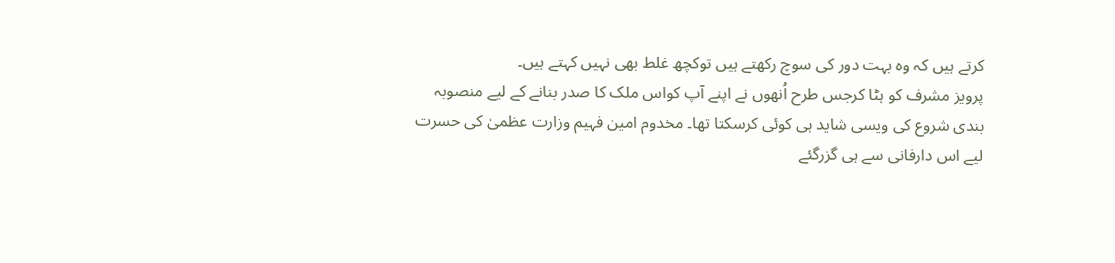کرتے ہیں کہ وہ بہت دور کی سوچ رکھتے ہیں توکچھ غلط بھی نہیں کہتے ہیں۔
پرویز مشرف کو ہٹا کرجس طرح اُنھوں نے اپنے آپ کواس ملک کا صدر بنانے کے لیے منصوبہ بندی شروع کی ویسی شاید ہی کوئی کرسکتا تھا۔ مخدوم امین فہیم وزارت عظمیٰ کی حسرت لیے اس دارفانی سے ہی گزرگئے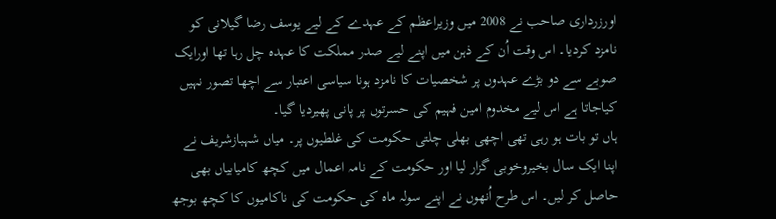اورزرداری صاحب نے 2008 میں وزیراعظم کے عہدے کے لیے یوسف رضا گیلانی کو نامزد کردیا۔ اس وقت اُن کے ذہن میں اپنے لیے صدر مملکت کا عہدہ چل رہا تھا اورایک صوبے سے دو بڑے عہدوں پر شخصیات کا نامزد ہونا سیاسی اعتبار سے اچھا تصور نہیں کیاجاتا ہے اس لیے مخدوم امین فہیم کی حسرتوں پر پانی پھیردیا گیا۔
ہاں تو بات ہو رہی تھی اچھی بھلی چلتی حکومت کی غلطیوں پر۔ میاں شہبازشریف نے اپنا ایک سال بخیروخوبی گزار لیا اور حکومت کے نامہ اعمال میں کچھ کامیابیاں بھی حاصل کر لیں۔ اس طرح اُنھوں نے اپنے سولہ ماہ کی حکومت کی ناکامیوں کا کچھ بوجھ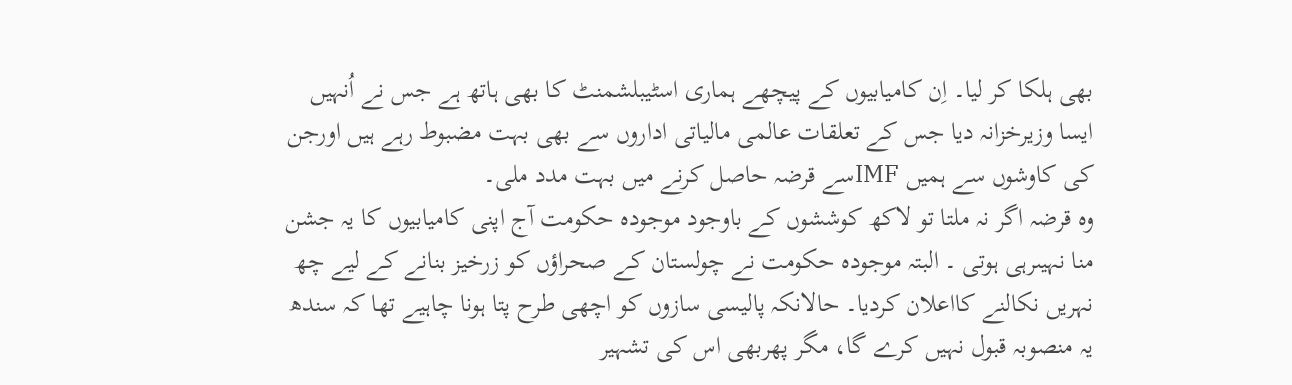بھی ہلکا کر لیا۔ اِن کامیابیوں کے پیچھے ہماری اسٹیبلشمنٹ کا بھی ہاتھ ہے جس نے اُنہیں ایسا وزیرخزانہ دیا جس کے تعلقات عالمی مالیاتی اداروں سے بھی بہت مضبوط رہے ہیں اورجن کی کاوشوں سے ہمیں IMFسے قرضہ حاصل کرنے میں بہت مدد ملی۔
وہ قرضہ اگر نہ ملتا تو لاکھ کوششوں کے باوجود موجودہ حکومت آج اپنی کامیابیوں کا یہ جشن منا نہیںرہی ہوتی ۔ البتہ موجودہ حکومت نے چولستان کے صحراؤں کو زرخیز بنانے کے لیے چھ نہریں نکالنے کااعلان کردیا۔ حالانکہ پالیسی سازوں کو اچھی طرح پتا ہونا چاہیے تھا کہ سندھ یہ منصوبہ قبول نہیں کرے گا، مگر پھربھی اس کی تشہیر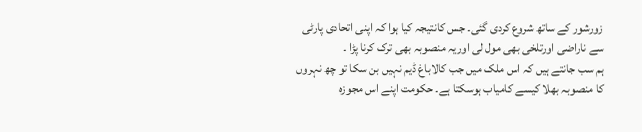زورشور کے ساتھ شروع کردی گئی۔ جس کانتیجہ کیا ہوا کہ اپنی اتحادی پارٹی سے ناراضی اورتلخی بھی مول لی اوریہ منصوبہ بھی ترک کرنا پڑا ۔
ہم سب جانتے ہیں کہ اس ملک میں جب کالاباغ ڈیم نہیں بن سکا تو چھ نہروں کا منصوبہ بھلا کیسے کامیاب ہوسکتا ہے۔ حکومت اپنے اس مجوزہ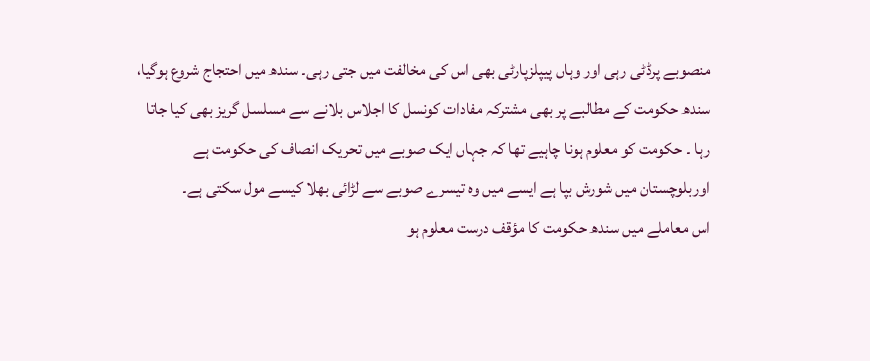منصوبے پرڈٹی رہی اور وہاں پیپلزپارٹی بھی اس کی مخالفت میں جتی رہی۔ سندھ میں احتجاج شروع ہوگیا، سندھ حکومت کے مطالبے پر بھی مشترکہ مفادات کونسل کا اجلاس بلانے سے مسلسل گریز بھی کیا جاتا رہا ۔ حکومت کو معلوم ہونا چاہیے تھا کہ جہاں ایک صوبے میں تحریک انصاف کی حکومت ہے اوربلوچستان میں شورش بپا ہے ایسے میں وہ تیسرے صوبے سے لڑائی بھلا کیسے مول سکتی ہے۔
اس معاملے میں سندھ حکومت کا مؤقف درست معلوم ہو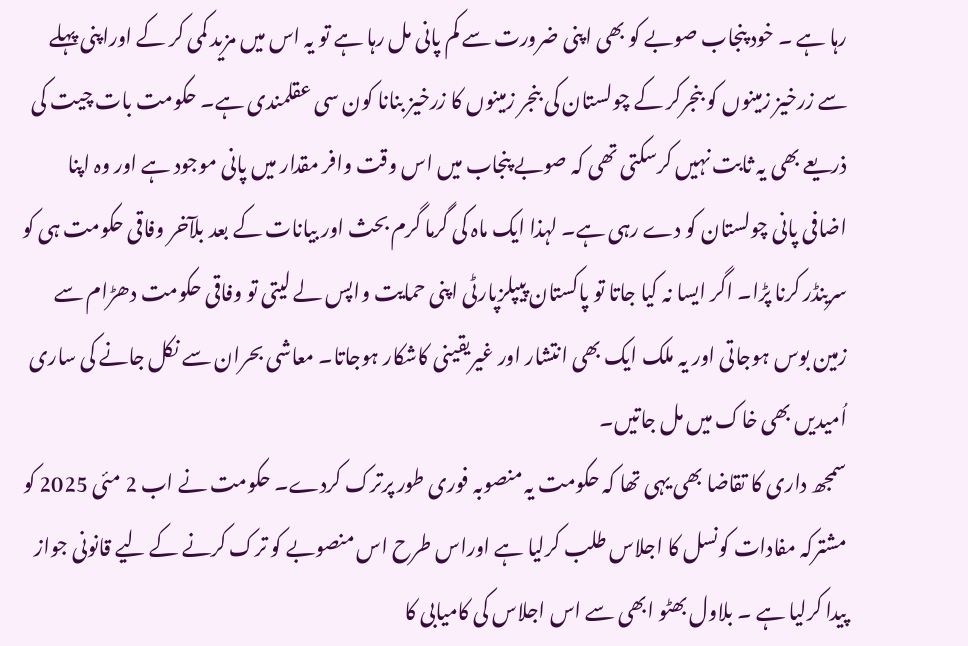رہا ہے ۔ خود پنجاب صوبے کو بھی اپنی ضرورت سے کم پانی مل رہا ہے تو یہ اس میں مزید کمی کر کے اوراپنی پہلے سے زرخیز زمینوں کو بنجرکر کے چولستان کی بنجر زمینوں کا زرخیز بنانا کون سی عقلمندی ہے۔ حکومت بات چیت کی ذریعے بھی یہ ثابت نہیں کرسکتی تھی کہ صوبے پنجاب میں اس وقت وافر مقدار میں پانی موجود ہے اور وہ اپنا اضافی پانی چولستان کو دے رہی ہے۔ لہذا ایک ماہ کی گرما گرم بحث اور بیانات کے بعد بلآخر وفاقی حکومت ہی کو سرینڈر کرنا پڑا۔ اگر ایسا نہ کیا جاتا تو پاکستان پیپلزپارٹی اپنی حمایت واپس لے لیتی تو وفاقی حکومت دھڑام سے زمین بوس ہوجاتی اور یہ ملک ایک بھی انتشار اور غیریقینی کاشکار ہوجاتا۔ معاشی بحران سے نکل جانے کی ساری اُمیدیں بھی خاک میں مل جاتیں۔
سمجھ داری کا تقاضا بھی یہی تھا کہ حکومت یہ منصوبہ فوری طور پرترک کردے۔ حکومت نے اب 2 مئی 2025 کو مشترکہ مفادات کونسل کا اجلاس طلب کرلیا ہے اوراس طرح اس منصوبے کو ترک کرنے کے لیے قانونی جواز پیدا کرلیا ہے ۔ بلاول بھٹو ابھی سے اس اجلاس کی کامیابی کا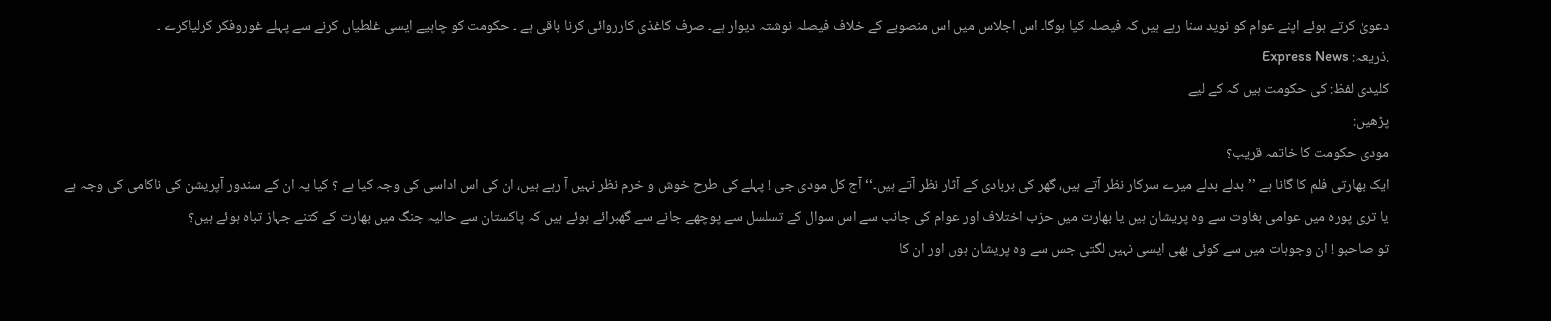دعویٰ کرتے ہوئے اپنے عوام کو نوید سنا رہے ہیں کہ فیصلہ کیا ہوگا۔ اس اجلاس میں اس منصوبے کے خلاف فیصلہ نوشتہ دیوار ہے۔ صرف کاغذی کارروائی کرنا باقی ہے ۔ حکومت کو چاہیے ایسی غلطیاں کرنے سے پہلے غوروفکر کرلیاکرے ۔
.ذریعہ: Express News
کلیدی لفظ: کی حکومت ہیں کہ کے لیے
پڑھیں:
مودی حکومت کا خاتمہ قریب؟
ایک بھارتی فلم کا گانا ہے ’’ بدلے بدلے میرے سرکار نظر آتے ہیں، گھر کی بربادی کے آثار نظر آتے ہیں۔‘‘ آج کل مودی جی ! پہلے کی طرح خوش و خرم نظر نہیں آ رہے ہیں، ان کی اس اداسی کی وجہ کیا ہے ؟ کیا یہ ان کے سندور آپریشن کی ناکامی کی وجہ ہے یا تری پورہ میں عوامی بغاوت سے وہ پریشان ہیں یا بھارت میں حزب اختلاف اور عوام کی جانب سے اس سوال کے تسلسل سے پوچھے جانے سے گھبرائے ہوئے ہیں کہ پاکستان سے حالیہ جنگ میں بھارت کے کتنے جہاز تباہ ہوئے ہیں؟
تو صاحبو ! ان وجوہات میں سے کوئی بھی ایسی نہیں لگتی جس سے وہ پریشان ہوں اور ان کا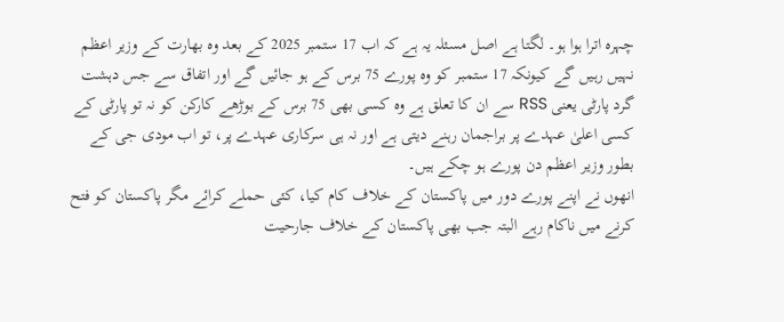چہرہ اترا ہوا ہو۔ لگتا ہے اصل مسئلہ یہ ہے کہ اب 17 ستمبر 2025 کے بعد وہ بھارت کے وزیر اعظم نہیں رہیں گے کیونکہ 17 ستمبر کو وہ پورے 75 برس کے ہو جائیں گے اور اتفاق سے جس دہشت گرد پارٹی یعنی RSS سے ان کا تعلق ہے وہ کسی بھی 75 برس کے بوڑھے کارکن کو نہ تو پارٹی کے کسی اعلیٰ عہدے پر براجمان رہنے دیتی ہے اور نہ ہی سرکاری عہدے پر، تو اب مودی جی کے بطور وزیر اعظم دن پورے ہو چکے ہیں۔
انھوں نے اپنے پورے دور میں پاکستان کے خلاف کام کیا، کئی حملے کرائے مگر پاکستان کو فتح کرنے میں ناکام رہے البتہ جب بھی پاکستان کے خلاف جارحیت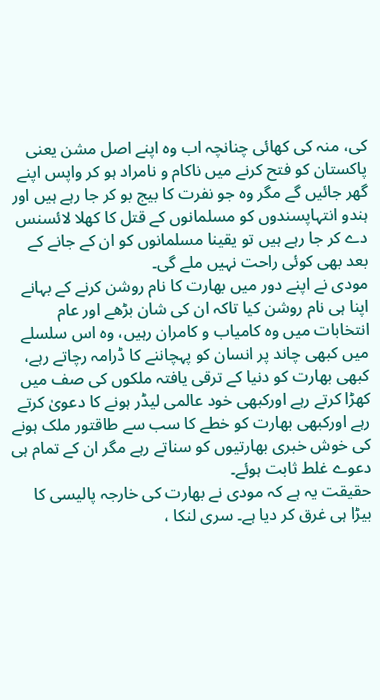کی، منہ کی کھائی چنانچہ اب وہ اپنے اصل مشن یعنی پاکستان کو فتح کرنے میں ناکام و نامراد ہو کر واپس اپنے گھر جائیں گے مگر وہ جو نفرت کا بیج بو کر جا رہے ہیں اور ہندو انتہاپسندوں کو مسلمانوں کے قتل کا کھلا لائسنس دے کر جا رہے ہیں تو یقینا مسلمانوں کو ان کے جانے کے بعد بھی کوئی راحت نہیں ملے گی۔
مودی نے اپنے دور میں بھارت کا نام روشن کرنے کے بہانے اپنا ہی نام روشن کیا تاکہ ان کی شان بڑھے اور عام انتخابات میں وہ کامیاب و کامران رہیں، وہ اس سلسلے میں کبھی چاند پر انسان کو پہچاننے کا ڈرامہ رچاتے رہے، کبھی بھارت کو دنیا کے ترقی یافتہ ملکوں کی صف میں کھڑا کرتے رہے اورکبھی خود عالمی لیڈر ہونے کا دعویٰ کرتے رہے اورکبھی بھارت کو خطے کا سب سے طاقتور ملک ہونے کی خوش خبری بھارتیوں کو سناتے رہے مگر ان کے تمام ہی دعوے غلط ثابت ہوئے۔
حقیقت یہ ہے کہ مودی نے بھارت کی خارجہ پالیسی کا بیڑا ہی غرق کر دیا ہے۔ سری لنکا ،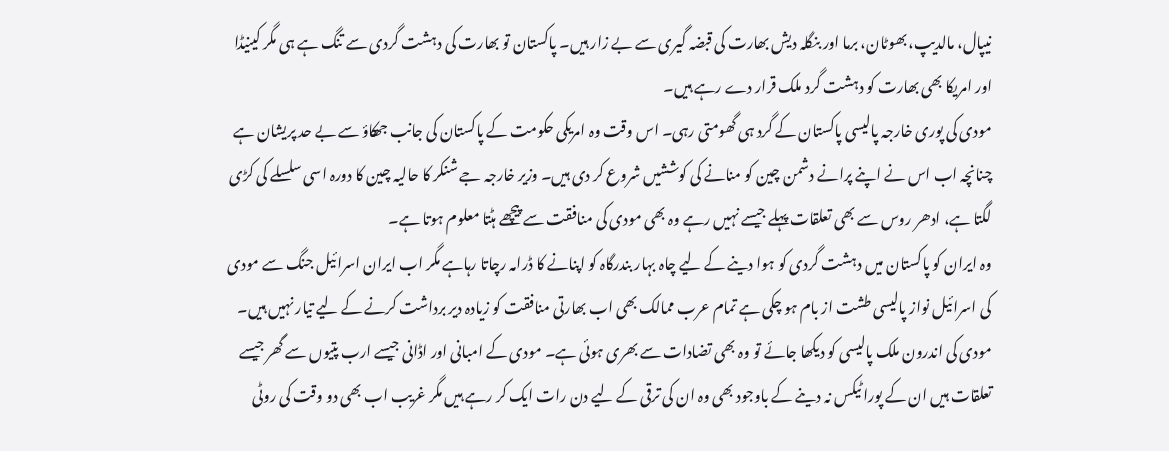نیپال، مالدیپ، بھوٹان، برما اور بنگلہ دیش بھارت کی قبضہ گیری سے بے زار ہیں۔ پاکستان تو بھارت کی دہشت گردی سے تنگ ہے ہی مگر کینیڈا اور امریکا بھی بھارت کو دہشت گرد ملک قرار دے رہے ہیں۔
مودی کی پوری خارجہ پالیسی پاکستان کے گرد ہی گھومتی رہی۔ اس وقت وہ امریکی حکومت کے پاکستان کی جانب جھکاؤ سے بے حد پریشان ہے چنانچہ اب اس نے اپنے پرانے دشمن چین کو منانے کی کوششیں شروع کر دی ہیں۔ وزیر خارجہ جے شنکر کا حالیہ چین کا دورہ اسی سلسلے کی کڑی لگتا ہے، ادھر روس سے بھی تعلقات پہلے جیسے نہیں رہے وہ بھی مودی کی منافقت سے پیچھے ہٹتا معلوم ہوتا ہے۔
وہ ایران کو پاکستان میں دہشت گردی کو ہوا دینے کے لیے چاہ بہار بندرگاہ کو اپنانے کا ڈرامہ رچاتا رہاہے مگر اب ایران اسرائیل جنگ سے مودی کی اسرائیل نواز پالیسی طشت از بام ہو چکی ہے تمام عرب ممالک بھی اب بھارتی منافقت کو زیادہ دیر برداشت کرنے کے لیے تیار نہیں ہیں۔
مودی کی اندرون ملک پالیسی کو دیکھا جائے تو وہ بھی تضادات سے بھری ہوئی ہے۔ مودی کے امبانی اور اڈانی جیسے ارب پتیوں سے گھر جیسے تعلقات ہیں ان کے پورا ٹیکس نہ دینے کے باوجود بھی وہ ان کی ترقی کے لیے دن رات ایک کر رہے ہیں مگر غریب اب بھی دو وقت کی روٹی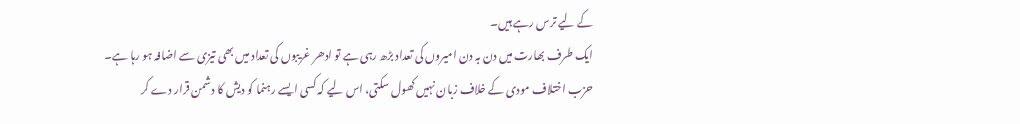کے لیے ترس رہے ہیں۔
ایک طرف بھارت میں دن بہ دن امیروں کی تعداد بڑھ رہی ہے تو ادھر غریبوں کی تعداد میں بھی تیزی سے اضافہ ہو رہا ہے۔ حزب اختلاف مودی کے خلاف زبان نہیں کھول سکتی، اس لیے کہ کسی ایسے رہنما کو دیش کا دشمن قرار دے کر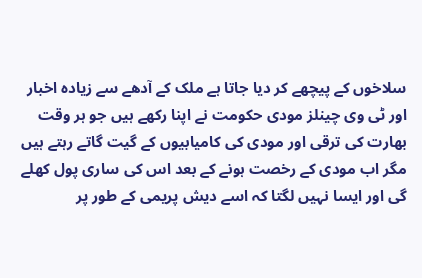سلاخوں کے پیچھے کر دیا جاتا ہے ملک کے آدھے سے زیادہ اخبار اور ٹی وی چینلز مودی حکومت نے اپنا رکھے ہیں جو ہر وقت بھارت کی ترقی اور مودی کی کامیابیوں کے گیت گاتے رہتے ہیں مگر اب مودی کے رخصت ہونے کے بعد اس کی ساری پول کھلے گی اور ایسا نہیں لگتا کہ اسے دیش پریمی کے طور پر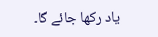یاد رکھا جائے گا۔